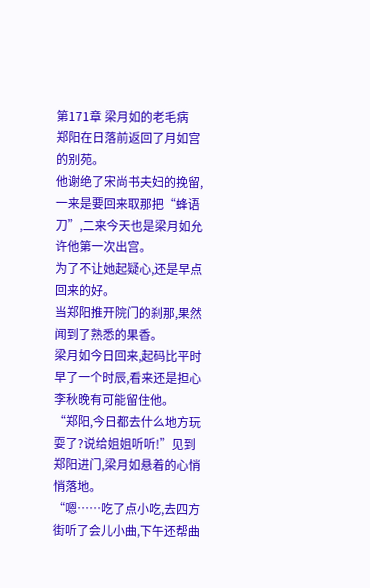第171章 梁月如的老毛病
郑阳在日落前返回了月如宫的别苑。
他谢绝了宋尚书夫妇的挽留,一来是要回来取那把“蜂语刀”,二来今天也是梁月如允许他第一次出宫。
为了不让她起疑心,还是早点回来的好。
当郑阳推开院门的刹那,果然闻到了熟悉的果香。
梁月如今日回来,起码比平时早了一个时辰,看来还是担心李秋晚有可能留住他。
“郑阳,今日都去什么地方玩耍了?说给姐姐听听!”见到郑阳进门,梁月如悬着的心悄悄落地。
“嗯……吃了点小吃,去四方街听了会儿小曲,下午还帮曲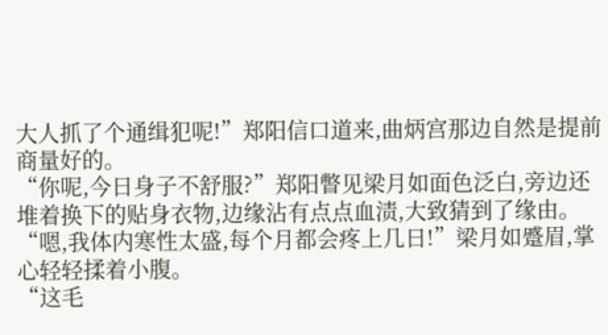大人抓了个通缉犯呢!”郑阳信口道来,曲炳宫那边自然是提前商量好的。
“你呢,今日身子不舒服?”郑阳瞥见梁月如面色泛白,旁边还堆着换下的贴身衣物,边缘沾有点点血渍,大致猜到了缘由。
“嗯,我体内寒性太盛,每个月都会疼上几日!”梁月如蹙眉,掌心轻轻揉着小腹。
“这毛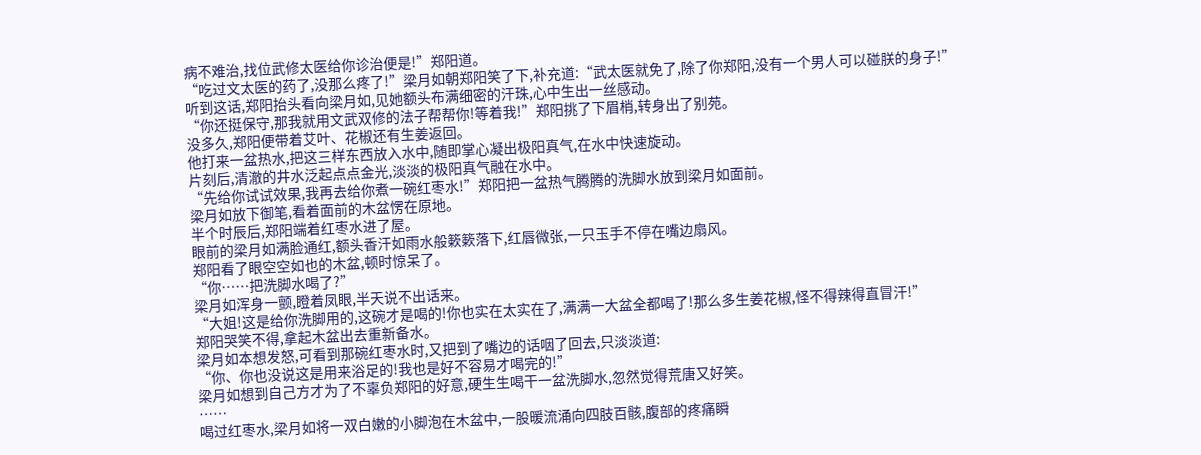病不难治,找位武修太医给你诊治便是!”郑阳道。
“吃过文太医的药了,没那么疼了!”梁月如朝郑阳笑了下,补充道:“武太医就免了,除了你郑阳,没有一个男人可以碰朕的身子!”
听到这话,郑阳抬头看向梁月如,见她额头布满细密的汗珠,心中生出一丝感动。
“你还挺保守,那我就用文武双修的法子帮帮你!等着我!”郑阳挑了下眉梢,转身出了别苑。
没多久,郑阳便带着艾叶、花椒还有生姜返回。
他打来一盆热水,把这三样东西放入水中,随即掌心凝出极阳真气,在水中快速旋动。
片刻后,清澈的井水泛起点点金光,淡淡的极阳真气融在水中。
“先给你试试效果,我再去给你煮一碗红枣水!”郑阳把一盆热气腾腾的洗脚水放到梁月如面前。
梁月如放下御笔,看着面前的木盆愣在原地。
半个时辰后,郑阳端着红枣水进了屋。
眼前的梁月如满脸通红,额头香汗如雨水般簌簌落下,红唇微张,一只玉手不停在嘴边扇风。
郑阳看了眼空空如也的木盆,顿时惊呆了。
“你……把洗脚水喝了?”
梁月如浑身一颤,瞪着凤眼,半天说不出话来。
“大姐!这是给你洗脚用的,这碗才是喝的!你也实在太实在了,满满一大盆全都喝了!那么多生姜花椒,怪不得辣得直冒汗!”
郑阳哭笑不得,拿起木盆出去重新备水。
梁月如本想发怒,可看到那碗红枣水时,又把到了嘴边的话咽了回去,只淡淡道:
“你、你也没说这是用来浴足的!我也是好不容易才喝完的!”
梁月如想到自己方才为了不辜负郑阳的好意,硬生生喝干一盆洗脚水,忽然觉得荒唐又好笑。
……
喝过红枣水,梁月如将一双白嫩的小脚泡在木盆中,一股暖流涌向四肢百骸,腹部的疼痛瞬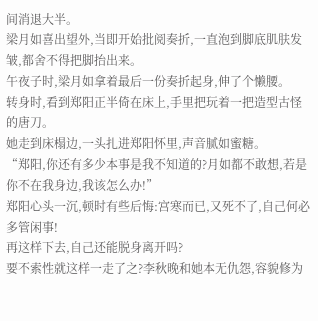间消退大半。
梁月如喜出望外,当即开始批阅奏折,一直泡到脚底肌肤发皱,都舍不得把脚抬出来。
午夜子时,梁月如拿着最后一份奏折起身,伸了个懒腰。
转身时,看到郑阳正半倚在床上,手里把玩着一把造型古怪的唐刀。
她走到床榻边,一头扎进郑阳怀里,声音腻如蜜糖。
“郑阳,你还有多少本事是我不知道的?月如都不敢想,若是你不在我身边,我该怎么办!”
郑阳心头一沉,顿时有些后悔:宫寒而已,又死不了,自己何必多管闲事!
再这样下去,自己还能脱身离开吗?
要不索性就这样一走了之?李秋晚和她本无仇怨,容貌修为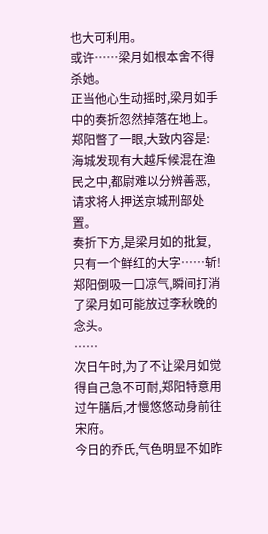也大可利用。
或许……梁月如根本舍不得杀她。
正当他心生动摇时,梁月如手中的奏折忽然掉落在地上。
郑阳瞥了一眼,大致内容是:海城发现有大越斥候混在渔民之中,都尉难以分辨善恶,请求将人押送京城刑部处置。
奏折下方,是梁月如的批复,只有一个鲜红的大字……斩!
郑阳倒吸一口凉气,瞬间打消了梁月如可能放过李秋晚的念头。
……
次日午时,为了不让梁月如觉得自己急不可耐,郑阳特意用过午膳后,才慢悠悠动身前往宋府。
今日的乔氏,气色明显不如昨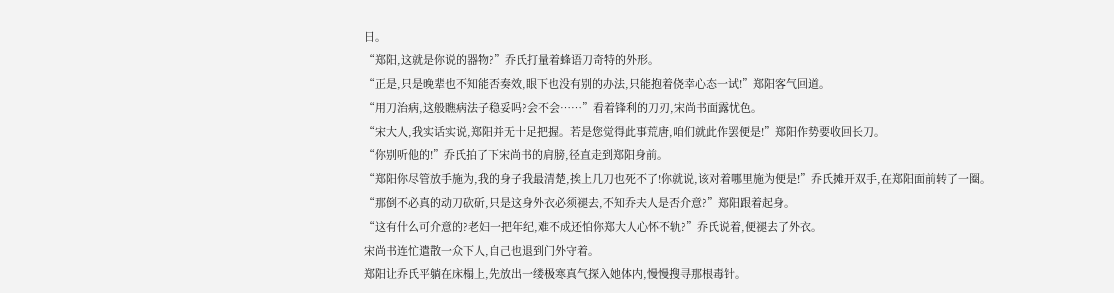日。
“郑阳,这就是你说的器物?”乔氏打量着蜂语刀奇特的外形。
“正是,只是晚辈也不知能否奏效,眼下也没有别的办法,只能抱着侥幸心态一试!”郑阳客气回道。
“用刀治病,这般瞧病法子稳妥吗?会不会……”看着锋利的刀刃,宋尚书面露忧色。
“宋大人,我实话实说,郑阳并无十足把握。若是您觉得此事荒唐,咱们就此作罢便是!”郑阳作势要收回长刀。
“你别听他的!”乔氏拍了下宋尚书的肩膀,径直走到郑阳身前。
“郑阳你尽管放手施为,我的身子我最清楚,挨上几刀也死不了!你就说,该对着哪里施为便是!”乔氏摊开双手,在郑阳面前转了一圈。
“那倒不必真的动刀砍斫,只是这身外衣必须褪去,不知乔夫人是否介意?”郑阳跟着起身。
“这有什么可介意的?老妇一把年纪,难不成还怕你郑大人心怀不轨?”乔氏说着,便褪去了外衣。
宋尚书连忙遣散一众下人,自己也退到门外守着。
郑阳让乔氏平躺在床榻上,先放出一缕极寒真气探入她体内,慢慢搜寻那根毒针。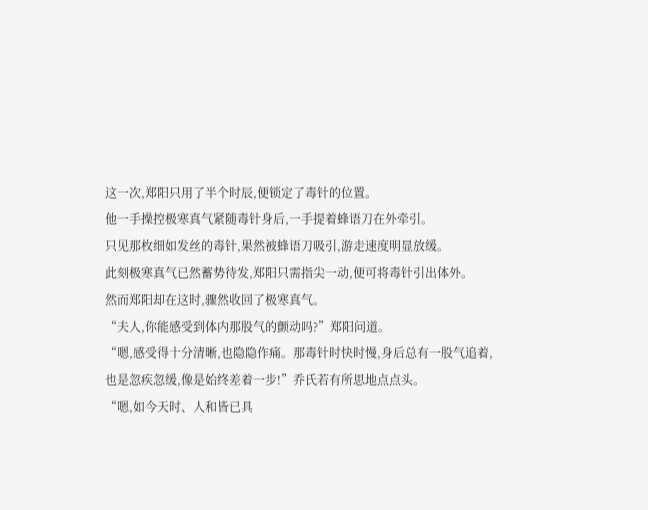这一次,郑阳只用了半个时辰,便锁定了毒针的位置。
他一手操控极寒真气紧随毒针身后,一手提着蜂语刀在外牵引。
只见那枚细如发丝的毒针,果然被蜂语刀吸引,游走速度明显放缓。
此刻极寒真气已然蓄势待发,郑阳只需指尖一动,便可将毒针引出体外。
然而郑阳却在这时,骤然收回了极寒真气。
“夫人,你能感受到体内那股气的颤动吗?”郑阳问道。
“嗯,感受得十分清晰,也隐隐作痛。那毒针时快时慢,身后总有一股气追着,也是忽疾忽缓,像是始终差着一步!”乔氏若有所思地点点头。
“嗯,如今天时、人和皆已具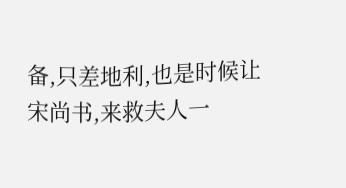备,只差地利,也是时候让宋尚书,来救夫人一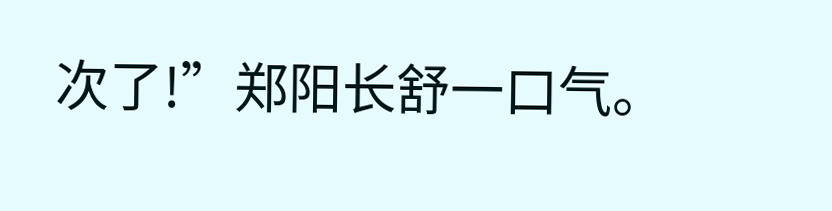次了!”郑阳长舒一口气。